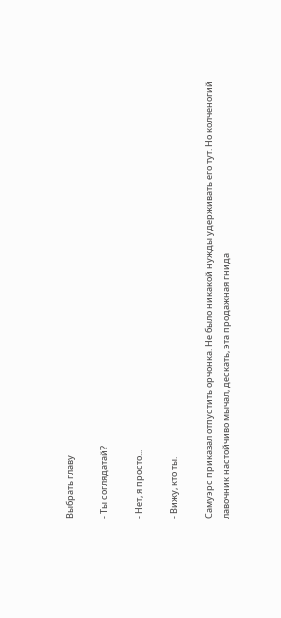Выбрать главу

- Ты соглядатай?

- Нет, я просто...

- Вижу, кто ты.

Самуэрс приказал отпустить орчонка. Не было никакой нужды удерживать его тут. Но колченогий лавочник настойчиво мычал, дескать, эта продажная гнида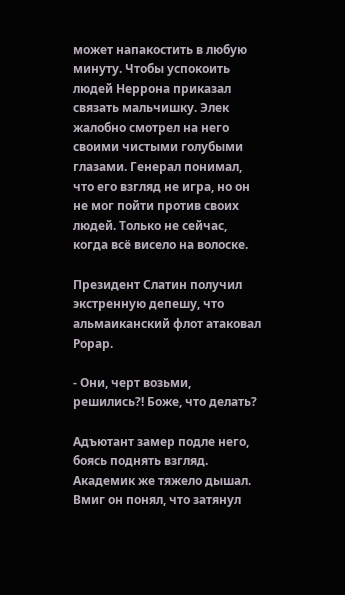может напакостить в любую минуту. Чтобы успокоить людей Неррона приказал связать мальчишку. Элек жалобно смотрел на него своими чистыми голубыми глазами. Генерал понимал, что его взгляд не игра, но он не мог пойти против своих людей. Только не сейчас, когда всё висело на волоске.

Президент Слатин получил экстренную депешу, что альмаиканский флот атаковал Рорар.

- Они, черт возьми, решились?! Боже, что делать?

Адъютант замер подле него, боясь поднять взгляд. Академик же тяжело дышал. Вмиг он понял, что затянул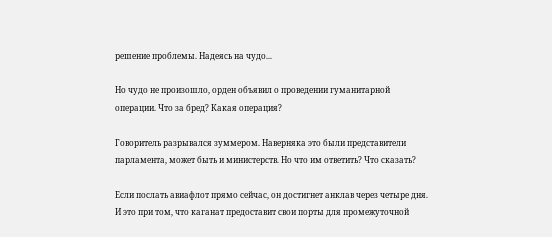решение проблемы. Надеясь на чудо...

Но чудо не произошло, орден объявил о проведении гуманитарной операции. Что за бред? Какая операция?

Говоритель разрывался зуммером. Наверняка это были представители парламента, может быть и министерств. Но что им ответить? Что сказать?

Если послать авиафлот прямо сейчас, он достигнет анклав через четыре дня. И это при том, что каганат предоставит свои порты для промежуточной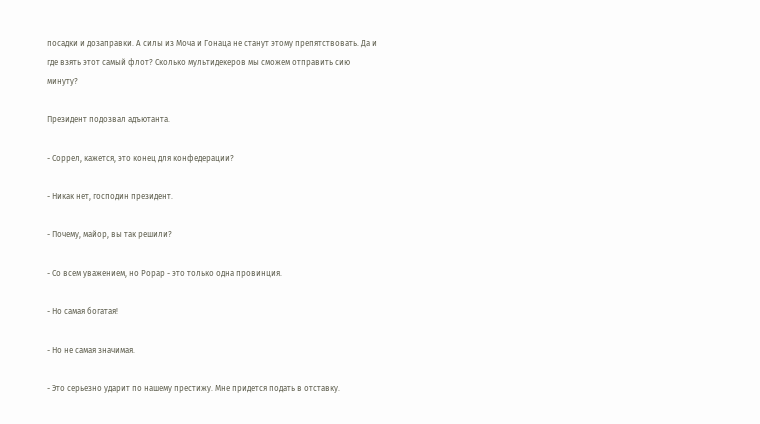посадки и дозаправки. А силы из Моча и Гонаца не станут этому препятствовать. Да и где взять этот самый флот? Сколько мультидекеров мы сможем отправить сию минуту?

Президент подозвал адъютанта.

- Соррел, кажется, это конец для конфедерации?

- Никак нет, господин президент.

- Почему, майор, вы так решили?

- Со всем уважением, но Рорар - это только одна провинция.

- Но самая богатая!

- Но не самая значимая.

- Это серьезно ударит по нашему престижу. Мне придется подать в отставку.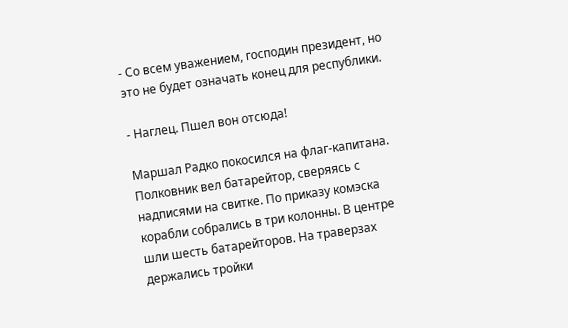- Со всем уважением, господин президент, но это не будет означать конец для республики.

- Наглец. Пшел вон отсюда!

Маршал Радко покосился на флаг-капитана. Полковник вел батарейтор, сверяясь с надписями на свитке. По приказу комэска корабли собрались в три колонны. В центре шли шесть батарейторов. На траверзах держались тройки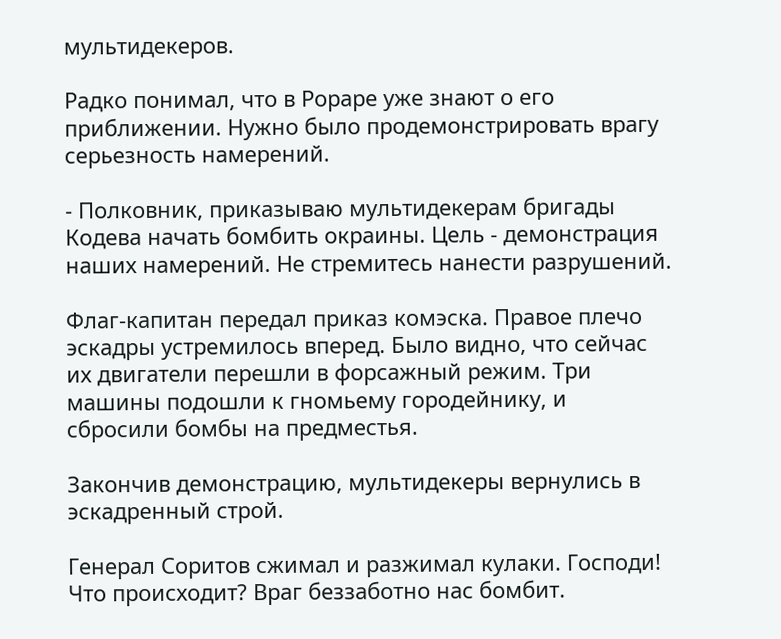мультидекеров.

Радко понимал, что в Рораре уже знают о его приближении. Нужно было продемонстрировать врагу серьезность намерений.

- Полковник, приказываю мультидекерам бригады Кодева начать бомбить окраины. Цель - демонстрация наших намерений. Не стремитесь нанести разрушений.

Флаг-капитан передал приказ комэска. Правое плечо эскадры устремилось вперед. Было видно, что сейчас их двигатели перешли в форсажный режим. Три машины подошли к гномьему городейнику, и сбросили бомбы на предместья.

Закончив демонстрацию, мультидекеры вернулись в эскадренный строй.

Генерал Соритов сжимал и разжимал кулаки. Господи! Что происходит? Враг беззаботно нас бомбит.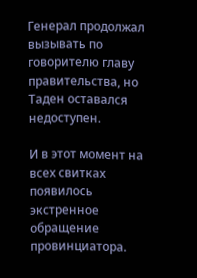Генерал продолжал вызывать по говорителю главу правительства, но Таден оставался недоступен.

И в этот момент на всех свитках появилось экстренное обращение провинциатора.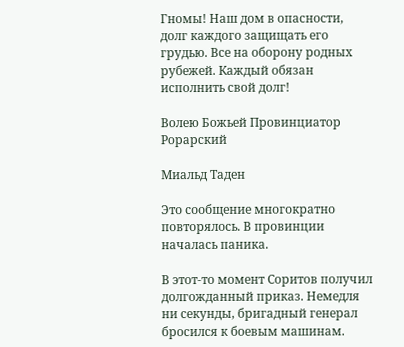Гномы! Наш дом в опасности, долг каждого защищать его грудью. Все на оборону родных рубежей. Каждый обязан исполнить свой долг!

Волею Божьей Провинциатор Рорарский

Миальд Таден

Это сообщение многократно повторялось. В провинции началась паника.

В этот-то момент Соритов получил долгожданный приказ. Немедля ни секунды, бригадный генерал бросился к боевым машинам.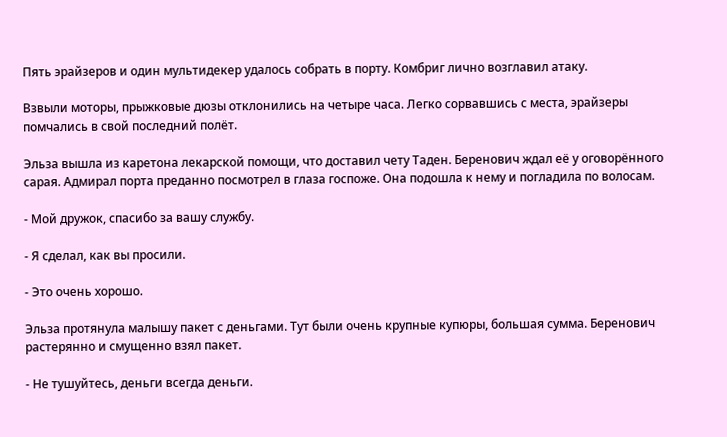Пять эрайзеров и один мультидекер удалось собрать в порту. Комбриг лично возглавил атаку.

Взвыли моторы, прыжковые дюзы отклонились на четыре часа. Легко сорвавшись с места, эрайзеры помчались в свой последний полёт.

Эльза вышла из каретона лекарской помощи, что доставил чету Таден. Беренович ждал её у оговорённого сарая. Адмирал порта преданно посмотрел в глаза госпоже. Она подошла к нему и погладила по волосам.

- Мой дружок, спасибо за вашу службу.

- Я сделал, как вы просили.

- Это очень хорошо.

Эльза протянула малышу пакет с деньгами. Тут были очень крупные купюры, большая сумма. Беренович растерянно и смущенно взял пакет.

- Не тушуйтесь, деньги всегда деньги.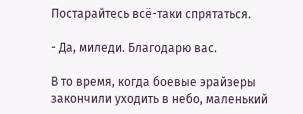Постарайтесь всё-таки спрятаться.

- Да, миледи. Благодарю вас.

В то время, когда боевые эрайзеры закончили уходить в небо, маленький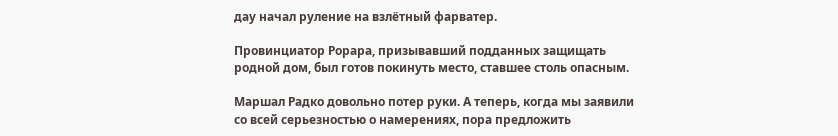дау начал руление на взлётный фарватер.

Провинциатор Рорара, призывавший подданных защищать родной дом, был готов покинуть место, ставшее столь опасным.

Маршал Радко довольно потер руки. А теперь, когда мы заявили со всей серьезностью о намерениях, пора предложить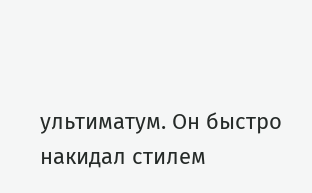ультиматум. Он быстро накидал стилем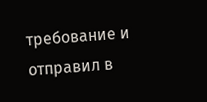требование и отправил в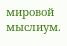мировой мыслиум.